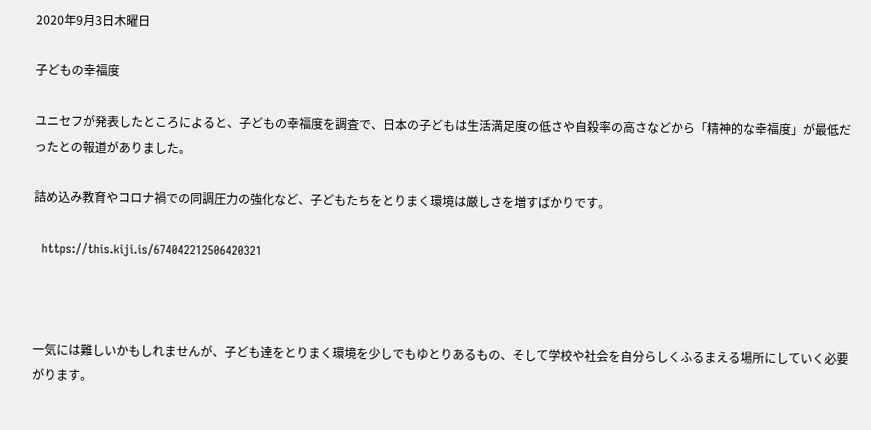2020年9月3日木曜日

子どもの幸福度

ユニセフが発表したところによると、子どもの幸福度を調査で、日本の子どもは生活満足度の低さや自殺率の高さなどから「精神的な幸福度」が最低だったとの報道がありました。

詰め込み教育やコロナ禍での同調圧力の強化など、子どもたちをとりまく環境は厳しさを増すばかりです。

  https://this.kiji.is/674042212506420321



一気には難しいかもしれませんが、子ども達をとりまく環境を少しでもゆとりあるもの、そして学校や社会を自分らしくふるまえる場所にしていく必要がります。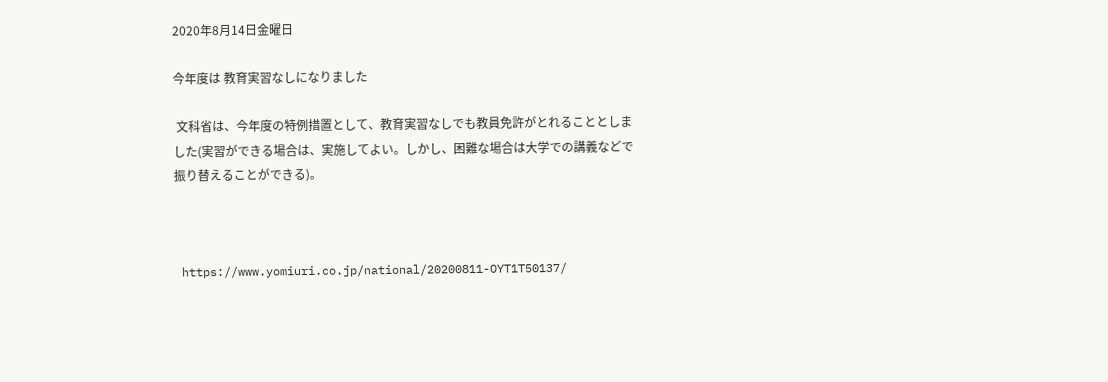2020年8月14日金曜日

今年度は 教育実習なしになりました

 文科省は、今年度の特例措置として、教育実習なしでも教員免許がとれることとしました(実習ができる場合は、実施してよい。しかし、困難な場合は大学での講義などで振り替えることができる)。



 https://www.yomiuri.co.jp/national/20200811-OYT1T50137/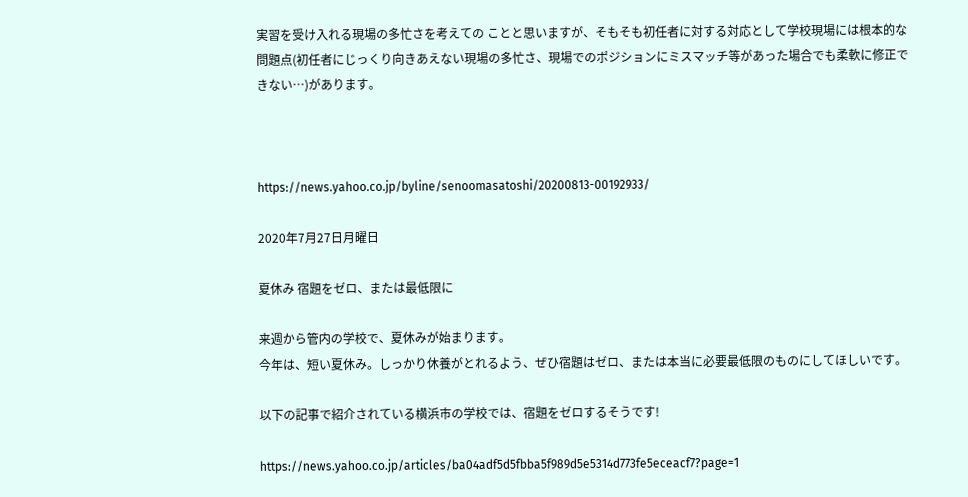実習を受け入れる現場の多忙さを考えての ことと思いますが、そもそも初任者に対する対応として学校現場には根本的な問題点(初任者にじっくり向きあえない現場の多忙さ、現場でのポジションにミスマッチ等があった場合でも柔軟に修正できない…)があります。



https://news.yahoo.co.jp/byline/senoomasatoshi/20200813-00192933/

2020年7月27日月曜日

夏休み 宿題をゼロ、または最低限に

来週から管内の学校で、夏休みが始まります。
今年は、短い夏休み。しっかり休養がとれるよう、ぜひ宿題はゼロ、または本当に必要最低限のものにしてほしいです。

以下の記事で紹介されている横浜市の学校では、宿題をゼロするそうです!

https://news.yahoo.co.jp/articles/ba04adf5d5fbba5f989d5e5314d773fe5eceacf7?page=1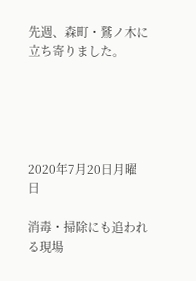先週、森町・鷲ノ木に立ち寄りました。





2020年7月20日月曜日

消毒・掃除にも追われる現場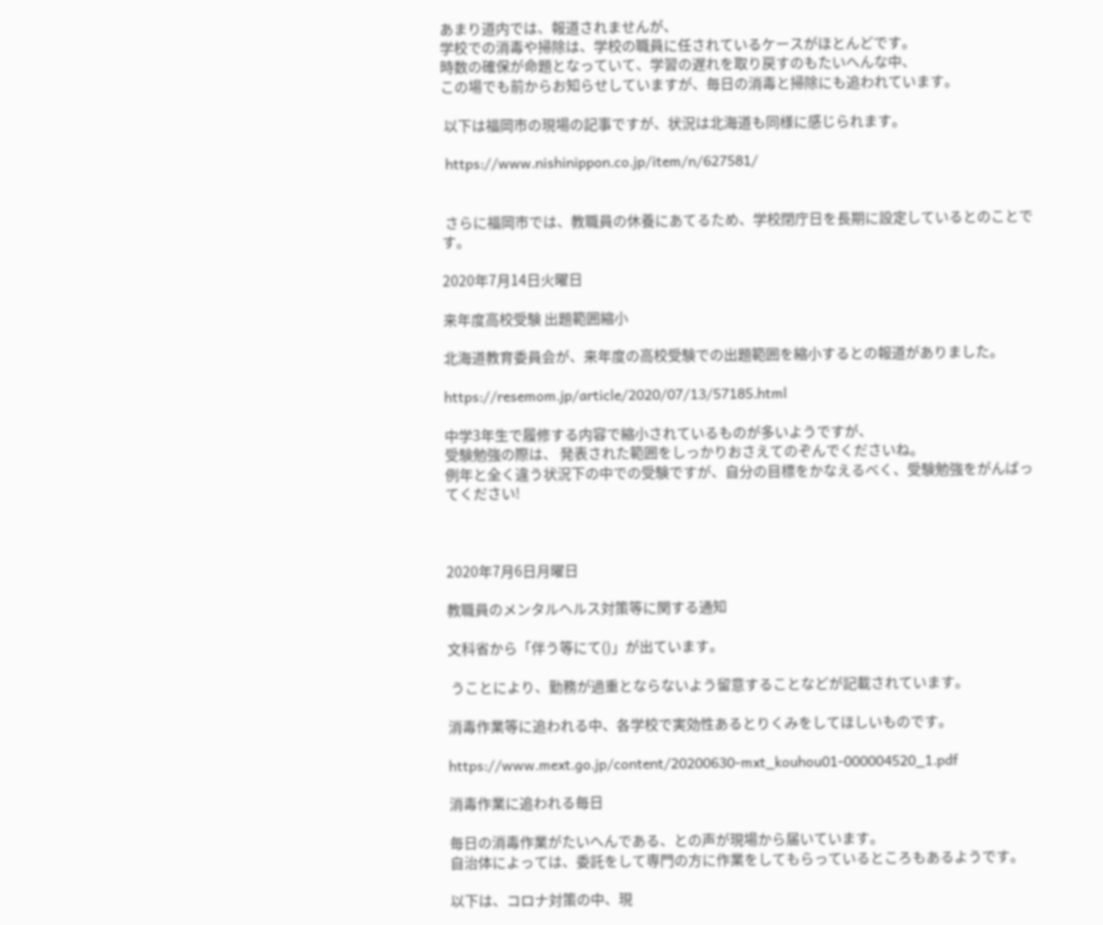あまり道内では、報道されませんが、
学校での消毒や掃除は、学校の職員に任されているケースがほとんどです。
時数の確保が命題となっていて、学習の遅れを取り戻すのもたいへんな中、
この場でも前からお知らせしていますが、毎日の消毒と掃除にも追われています。

 以下は福岡市の現場の記事ですが、状況は北海道も同様に感じられます。

 https://www.nishinippon.co.jp/item/n/627581/


 さらに福岡市では、教職員の休養にあてるため、学校閉庁日を長期に設定しているとのことです。

2020年7月14日火曜日

来年度高校受験 出題範囲縮小

北海道教育委員会が、来年度の高校受験での出題範囲を縮小するとの報道がありました。

https://resemom.jp/article/2020/07/13/57185.html

中学3年生で履修する内容で縮小されているものが多いようですが、
受験勉強の際は、 発表された範囲をしっかりおさえてのぞんでくださいね。
例年と全く違う状況下の中での受験ですが、自分の目標をかなえるべく、受験勉強をがんばってください!



2020年7月6日月曜日

教職員のメンタルヘルス対策等に関する通知

文科省から「伴う等にて()」が出ています。

 うことにより、勤務が過重とならないよう留意することなどが記載されています。

消毒作業等に追われる中、各学校で実効性あるとりくみをしてほしいものです。

https://www.mext.go.jp/content/20200630-mxt_kouhou01-000004520_1.pdf

消毒作業に追われる毎日

毎日の消毒作業がたいへんである、との声が現場から届いています。
自治体によっては、委託をして専門の方に作業をしてもらっているところもあるようです。

以下は、コロナ対策の中、現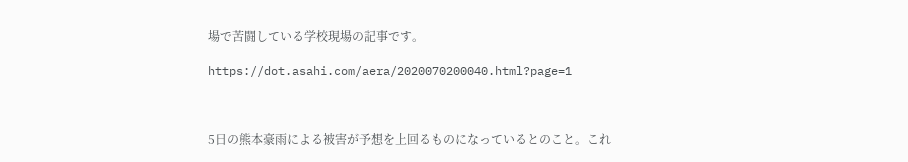場で苦闘している学校現場の記事です。

https://dot.asahi.com/aera/2020070200040.html?page=1



5日の熊本豪雨による被害が予想を上回るものになっているとのこと。これ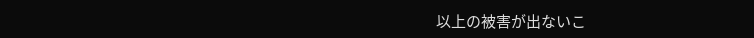以上の被害が出ないこ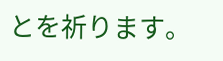とを祈ります。